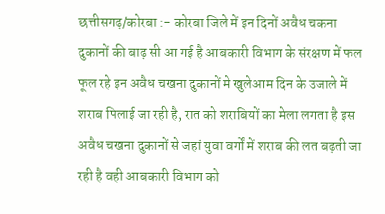छत्तीसगढ़/कोरबा :- कोरबा जिले में इन दिनों अवैध चकना दुकानों की बाढ़ सी आ गई है आबकारी विभाग के संरक्षण में फल फूल रहे इन अवैध चखना दुकानों मे खुलेआम दिन के उजाले में शराब पिलाई जा रही है, रात को शराबियों का मेला लगता है इस अवैध चखना दुकानों से जहां युवा वर्गों में शराब की लत बढ़ती जा रही है वही आबकारी विभाग को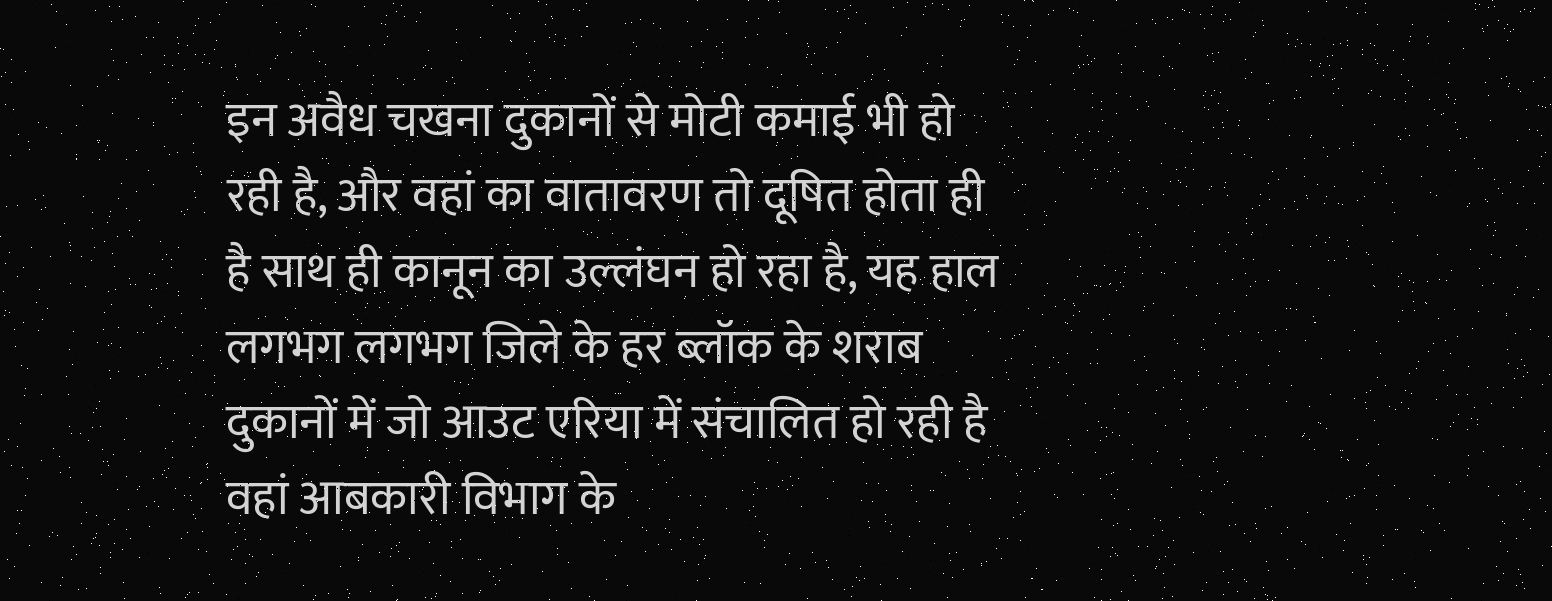इन अवैध चखना दुकानों से मोटी कमाई भी हो रही है, और वहां का वातावरण तो दूषित होता ही है साथ ही कानून का उल्लंघन हो रहा है, यह हाल लगभग लगभग जिले के हर ब्लॉक के शराब दुकानों में जो आउट एरिया में संचालित हो रही है वहां आबकारी विभाग के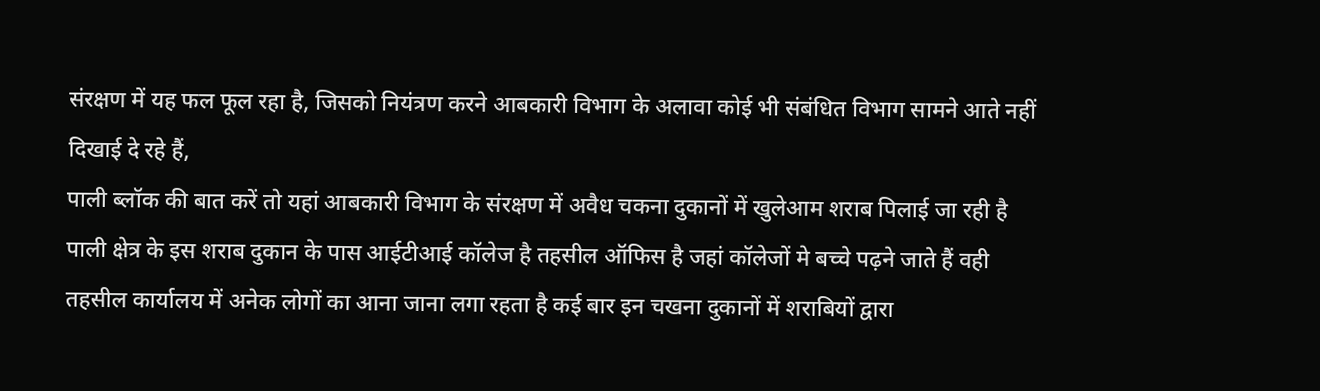संरक्षण में यह फल फूल रहा है, जिसको नियंत्रण करने आबकारी विभाग के अलावा कोई भी संबंधित विभाग सामने आते नहीं दिखाई दे रहे हैं,
पाली ब्लॉक की बात करें तो यहां आबकारी विभाग के संरक्षण में अवैध चकना दुकानों में खुलेआम शराब पिलाई जा रही है पाली क्षेत्र के इस शराब दुकान के पास आईटीआई कॉलेज है तहसील ऑफिस है जहां कॉलेजों मे बच्चे पढ़ने जाते हैं वही तहसील कार्यालय में अनेक लोगों का आना जाना लगा रहता है कई बार इन चखना दुकानों में शराबियों द्वारा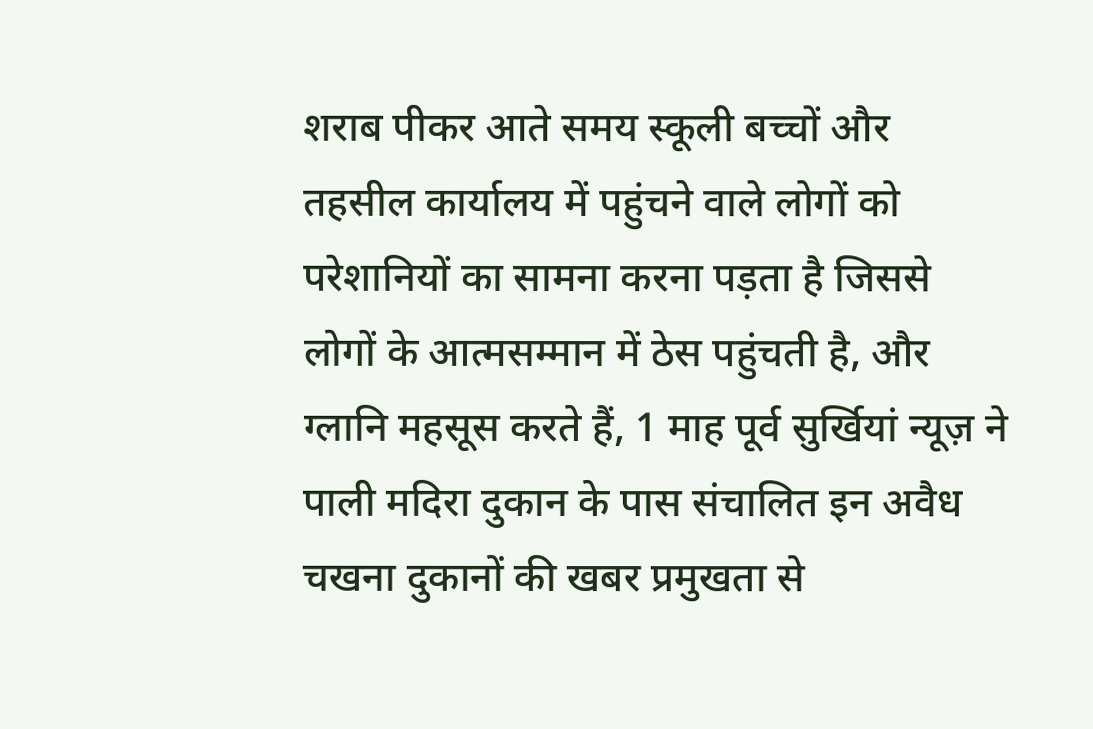शराब पीकर आते समय स्कूली बच्चों और तहसील कार्यालय में पहुंचने वाले लोगों को परेशानियों का सामना करना पड़ता है जिससे लोगों के आत्मसम्मान में ठेस पहुंचती है, और ग्लानि महसूस करते हैं, 1 माह पूर्व सुर्खियां न्यूज़ ने पाली मदिरा दुकान के पास संचालित इन अवैध चखना दुकानों की खबर प्रमुखता से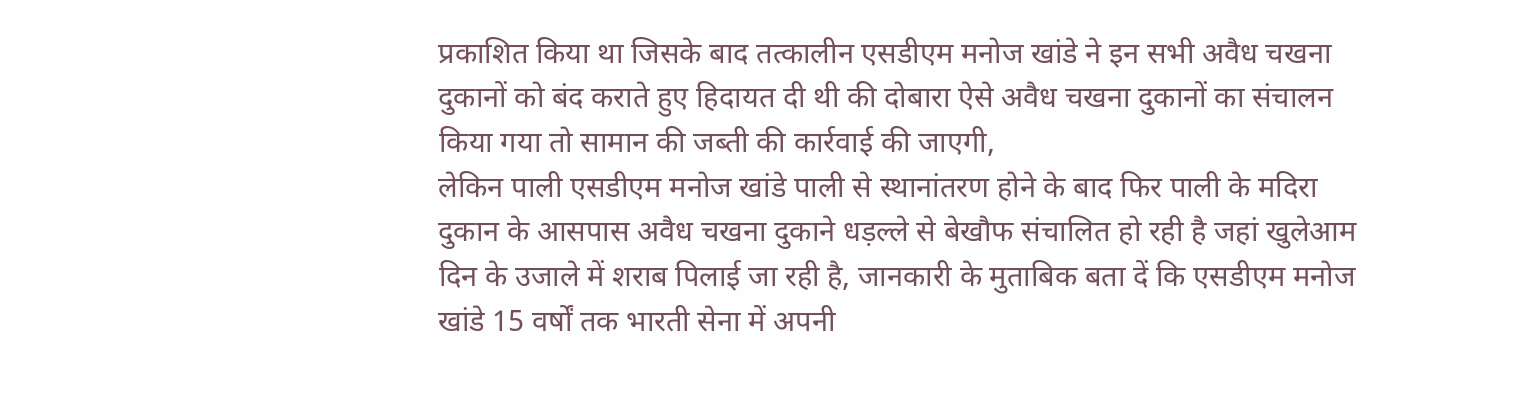प्रकाशित किया था जिसके बाद तत्कालीन एसडीएम मनोज खांडे ने इन सभी अवैध चखना दुकानों को बंद कराते हुए हिदायत दी थी की दोबारा ऐसे अवैध चखना दुकानों का संचालन किया गया तो सामान की जब्ती की कार्रवाई की जाएगी,
लेकिन पाली एसडीएम मनोज खांडे पाली से स्थानांतरण होने के बाद फिर पाली के मदिरा दुकान के आसपास अवैध चखना दुकाने धड़ल्ले से बेखौफ संचालित हो रही है जहां खुलेआम दिन के उजाले में शराब पिलाई जा रही है, जानकारी के मुताबिक बता दें कि एसडीएम मनोज खांडे 15 वर्षों तक भारती सेना में अपनी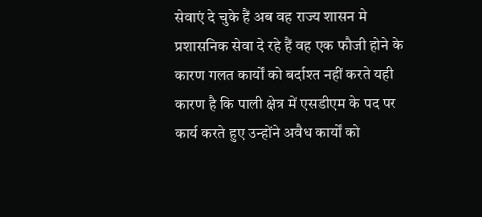सेवाएं दे चुके हैं अब वह राज्य शासन मे प्रशासनिक सेवा दे रहे हैं वह एक फौजी होने के कारण गलत कार्यों को बर्दाश्त नहीं करते यही कारण है कि पाली क्षेत्र में एसडीएम के पद पर कार्य करते हुए उन्होंने अवैध कार्यों को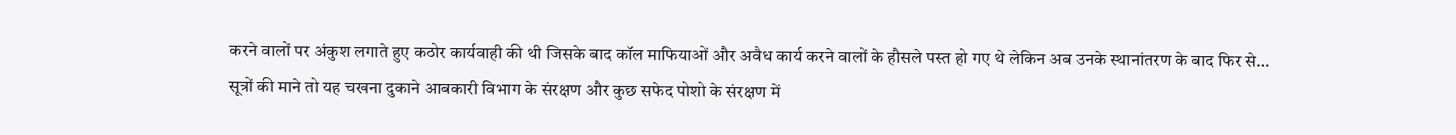करने वालों पर अंकुश लगाते हुए कठोर कार्यवाही की थी जिसके बाद कॉल माफियाओं और अवैध कार्य करने वालों के हौसले पस्त हो गए थे लेकिन अब उनके स्थानांतरण के बाद फिर से…
सूत्रों की माने तो यह चखना दुकाने आबकारी विभाग के संरक्षण और कुछ सफेद पोशो के संरक्षण में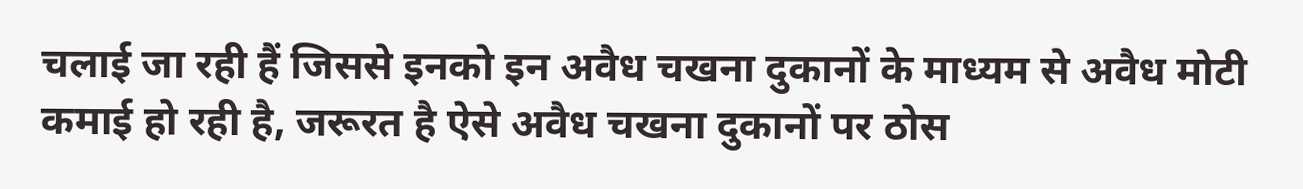चलाई जा रही हैं जिससे इनको इन अवैध चखना दुकानों के माध्यम से अवैध मोटी कमाई हो रही है, जरूरत है ऐसे अवैध चखना दुकानों पर ठोस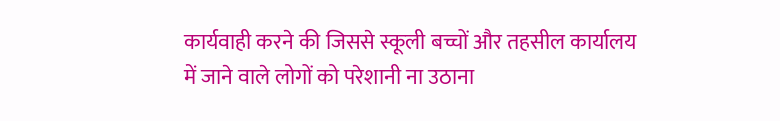कार्यवाही करने की जिससे स्कूली बच्चों और तहसील कार्यालय में जाने वाले लोगों को परेशानी ना उठाना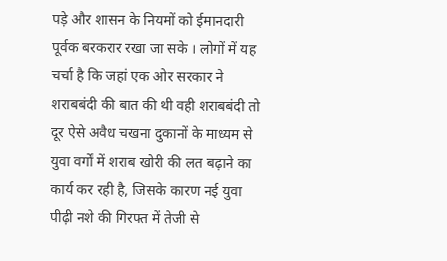पड़े और शासन के नियमों को ईमानदारी पूर्वक बरकरार रखा जा सके । लोगों में यह चर्चा है कि जहां एक ओर सरकार ने शराबबंदी की बात की थी वही शराबबंदी तो दूर ऐसे अवैध चखना दुकानों के माध्यम से युवा वर्गों में शराब खोरी की लत बढ़ाने का कार्य कर रही है, जिसके कारण नई युवा पीढ़ी नशे की गिरफ्त में तेजी से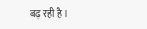बढ़ रही है ।